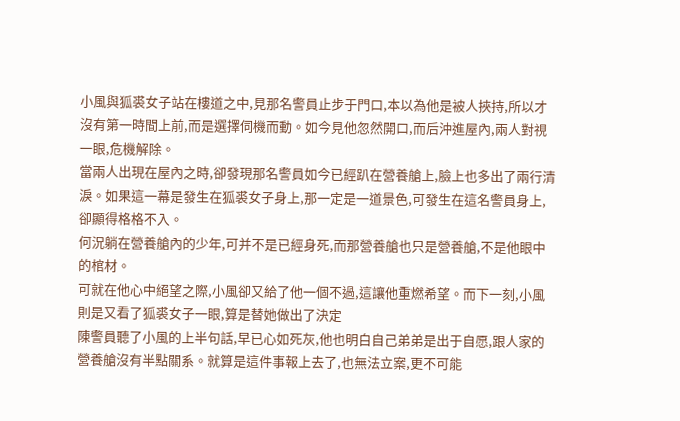小風與狐裘女子站在樓道之中,見那名警員止步于門口,本以為他是被人挾持,所以才沒有第一時間上前,而是選擇伺機而動。如今見他忽然開口,而后沖進屋內,兩人對視一眼,危機解除。
當兩人出現在屋內之時,卻發現那名警員如今已經趴在營養艙上,臉上也多出了兩行清淚。如果這一幕是發生在狐裘女子身上,那一定是一道景色,可發生在這名警員身上,卻顯得格格不入。
何況躺在營養艙內的少年,可并不是已經身死,而那營養艙也只是營養艙,不是他眼中的棺材。
可就在他心中絕望之際,小風卻又給了他一個不過,這讓他重燃希望。而下一刻,小風則是又看了狐裘女子一眼,算是替她做出了決定
陳警員聽了小風的上半句話,早已心如死灰,他也明白自己弟弟是出于自愿,跟人家的營養艙沒有半點關系。就算是這件事報上去了,也無法立案,更不可能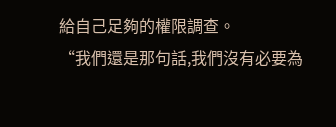給自己足夠的權限調查。
“我們還是那句話,我們沒有必要為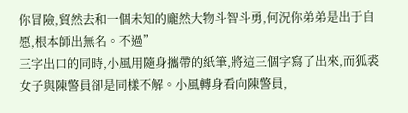你冒險,貿然去和一個未知的龐然大物斗智斗勇,何況你弟弟是出于自愿,根本師出無名。不過”
三字出口的同時,小風用隨身攜帶的紙筆,將這三個字寫了出來,而狐裘女子與陳警員卻是同樣不解。小風轉身看向陳警員,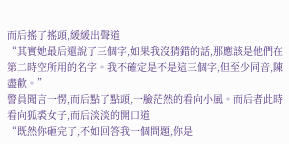而后搖了搖頭,緩緩出聲道
“其實她最后還說了三個字,如果我沒猜錯的話,那應該是他們在第二時空所用的名字。我不確定是不是這三個字,但至少同音,陳盡歡。”
警員聞言一愣,而后點了點頭,一臉茫然的看向小風。而后者此時看向狐裘女子,而后淡淡的開口道
“既然你砸完了,不如回答我一個問題,你是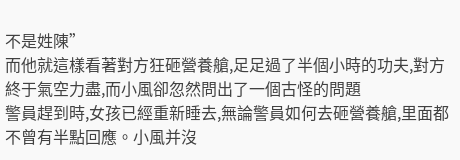不是姓陳”
而他就這樣看著對方狂砸營養艙,足足過了半個小時的功夫,對方終于氣空力盡,而小風卻忽然問出了一個古怪的問題
警員趕到時,女孩已經重新睡去,無論警員如何去砸營養艙,里面都不曾有半點回應。小風并沒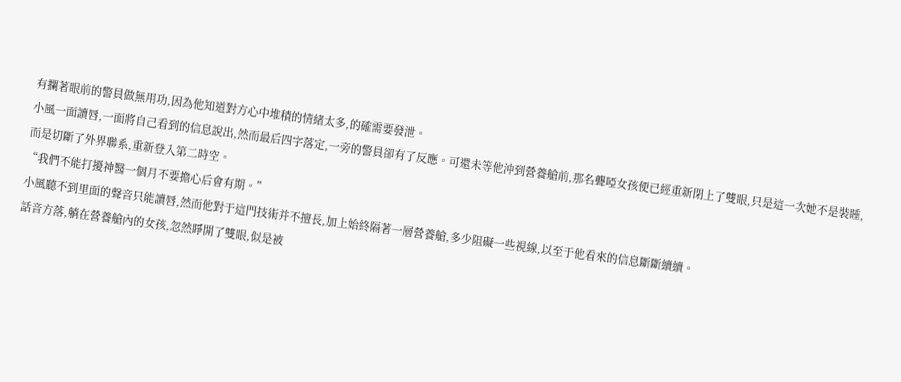有攔著眼前的警員做無用功,因為他知道對方心中堆積的情緒太多,的確需要發泄。
小風一面讀唇,一面將自己看到的信息說出,然而最后四字落定,一旁的警員卻有了反應。可還未等他沖到營養艙前,那名聾啞女孩便已經重新閉上了雙眼,只是這一次她不是裝睡,而是切斷了外界聯系,重新登入第二時空。
“我們不能打擾神醫一個月不要擔心后會有期。”
小風聽不到里面的聲音只能讀唇,然而他對于這門技術并不擅長,加上始終隔著一層營養艙,多少阻礙一些視線,以至于他看來的信息斷斷續續。
話音方落,躺在營養艙內的女孩,忽然睜開了雙眼,似是被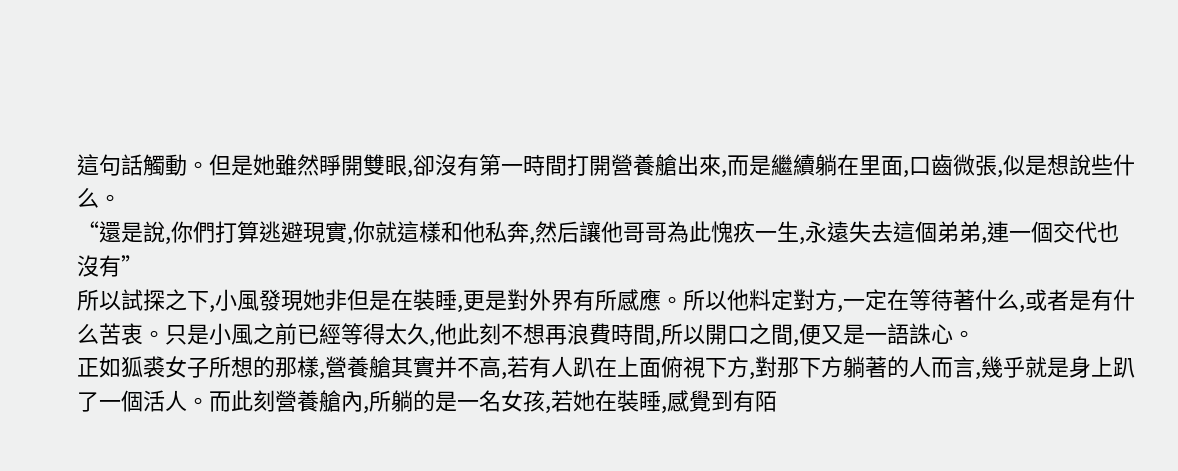這句話觸動。但是她雖然睜開雙眼,卻沒有第一時間打開營養艙出來,而是繼續躺在里面,口齒微張,似是想說些什么。
“還是說,你們打算逃避現實,你就這樣和他私奔,然后讓他哥哥為此愧疚一生,永遠失去這個弟弟,連一個交代也沒有”
所以試探之下,小風發現她非但是在裝睡,更是對外界有所感應。所以他料定對方,一定在等待著什么,或者是有什么苦衷。只是小風之前已經等得太久,他此刻不想再浪費時間,所以開口之間,便又是一語誅心。
正如狐裘女子所想的那樣,營養艙其實并不高,若有人趴在上面俯視下方,對那下方躺著的人而言,幾乎就是身上趴了一個活人。而此刻營養艙內,所躺的是一名女孩,若她在裝睡,感覺到有陌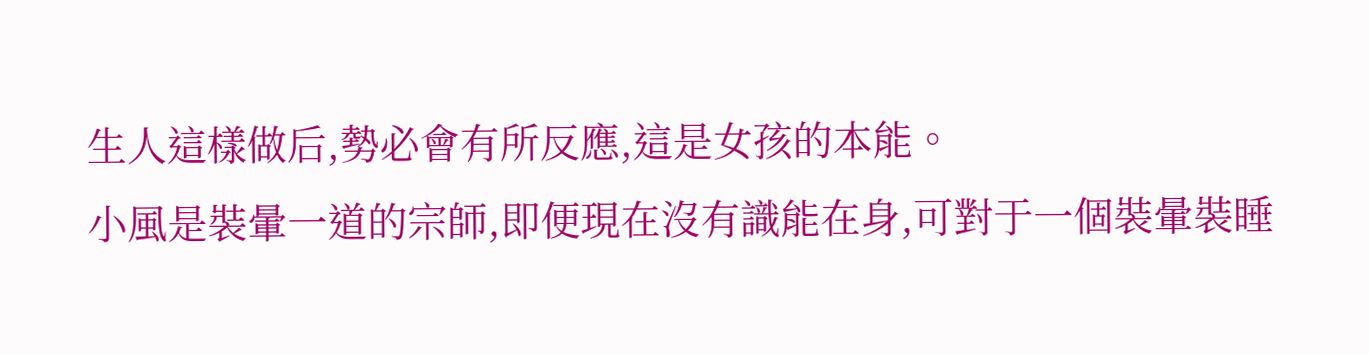生人這樣做后,勢必會有所反應,這是女孩的本能。
小風是裝暈一道的宗師,即便現在沒有識能在身,可對于一個裝暈裝睡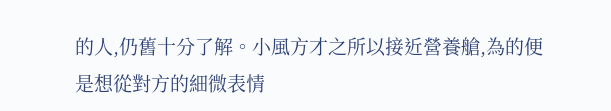的人,仍舊十分了解。小風方才之所以接近營養艙,為的便是想從對方的細微表情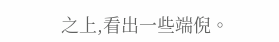之上,看出一些端倪。